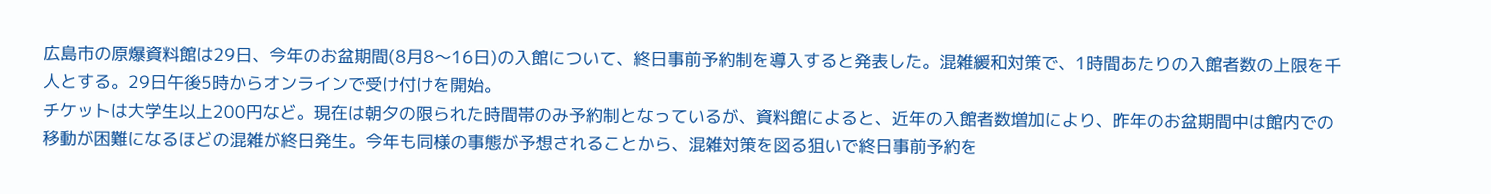広島市の原爆資料館は29日、今年のお盆期間(8月8〜16日)の入館について、終日事前予約制を導入すると発表した。混雑緩和対策で、1時間あたりの入館者数の上限を千人とする。29日午後5時からオンラインで受け付けを開始。
チケットは大学生以上200円など。現在は朝夕の限られた時間帯のみ予約制となっているが、資料館によると、近年の入館者数増加により、昨年のお盆期間中は館内での移動が困難になるほどの混雑が終日発生。今年も同様の事態が予想されることから、混雑対策を図る狙いで終日事前予約を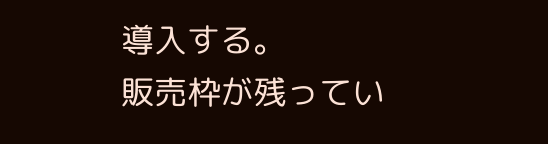導入する。
販売枠が残ってい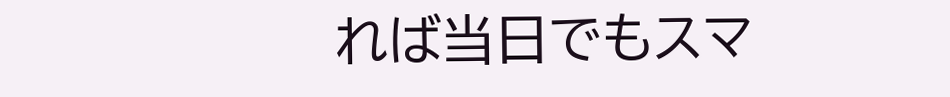れば当日でもスマ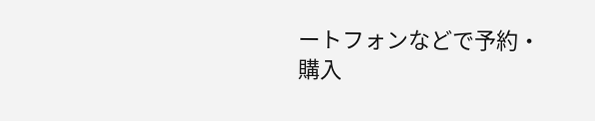ートフォンなどで予約・購入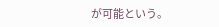が可能という。